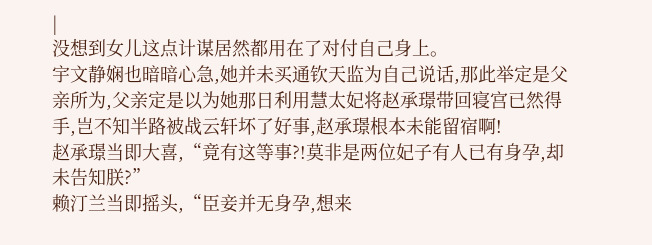|
没想到女儿这点计谋居然都用在了对付自己身上。
宇文静娴也暗暗心急,她并未买通钦天监为自己说话,那此举定是父亲所为,父亲定是以为她那日利用慧太妃将赵承璟带回寝宫已然得手,岂不知半路被战云轩坏了好事,赵承璟根本未能留宿啊!
赵承璟当即大喜,“竟有这等事?!莫非是两位妃子有人已有身孕,却未告知朕?”
赖汀兰当即摇头,“臣妾并无身孕,想来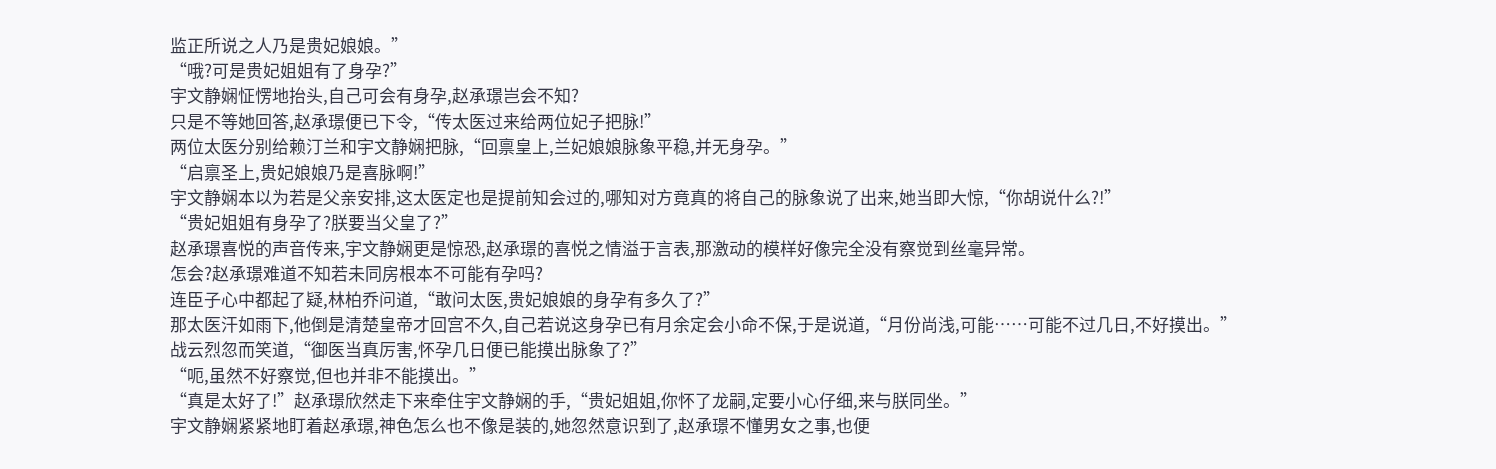监正所说之人乃是贵妃娘娘。”
“哦?可是贵妃姐姐有了身孕?”
宇文静娴怔愣地抬头,自己可会有身孕,赵承璟岂会不知?
只是不等她回答,赵承璟便已下令,“传太医过来给两位妃子把脉!”
两位太医分别给赖汀兰和宇文静娴把脉,“回禀皇上,兰妃娘娘脉象平稳,并无身孕。”
“启禀圣上,贵妃娘娘乃是喜脉啊!”
宇文静娴本以为若是父亲安排,这太医定也是提前知会过的,哪知对方竟真的将自己的脉象说了出来,她当即大惊,“你胡说什么?!”
“贵妃姐姐有身孕了?朕要当父皇了?”
赵承璟喜悦的声音传来,宇文静娴更是惊恐,赵承璟的喜悦之情溢于言表,那激动的模样好像完全没有察觉到丝毫异常。
怎会?赵承璟难道不知若未同房根本不可能有孕吗?
连臣子心中都起了疑,林柏乔问道,“敢问太医,贵妃娘娘的身孕有多久了?”
那太医汗如雨下,他倒是清楚皇帝才回宫不久,自己若说这身孕已有月余定会小命不保,于是说道,“月份尚浅,可能……可能不过几日,不好摸出。”
战云烈忽而笑道,“御医当真厉害,怀孕几日便已能摸出脉象了?”
“呃,虽然不好察觉,但也并非不能摸出。”
“真是太好了!”赵承璟欣然走下来牵住宇文静娴的手,“贵妃姐姐,你怀了龙嗣,定要小心仔细,来与朕同坐。”
宇文静娴紧紧地盯着赵承璟,神色怎么也不像是装的,她忽然意识到了,赵承璟不懂男女之事,也便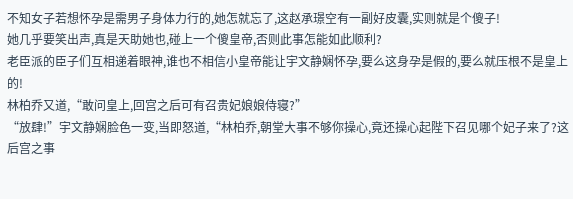不知女子若想怀孕是需男子身体力行的,她怎就忘了,这赵承璟空有一副好皮囊,实则就是个傻子!
她几乎要笑出声,真是天助她也,碰上一个傻皇帝,否则此事怎能如此顺利?
老臣派的臣子们互相递着眼神,谁也不相信小皇帝能让宇文静娴怀孕,要么这身孕是假的,要么就压根不是皇上的!
林柏乔又道,“敢问皇上,回宫之后可有召贵妃娘娘侍寝?”
“放肆!”宇文静娴脸色一变,当即怒道,“林柏乔,朝堂大事不够你操心,竟还操心起陛下召见哪个妃子来了?这后宫之事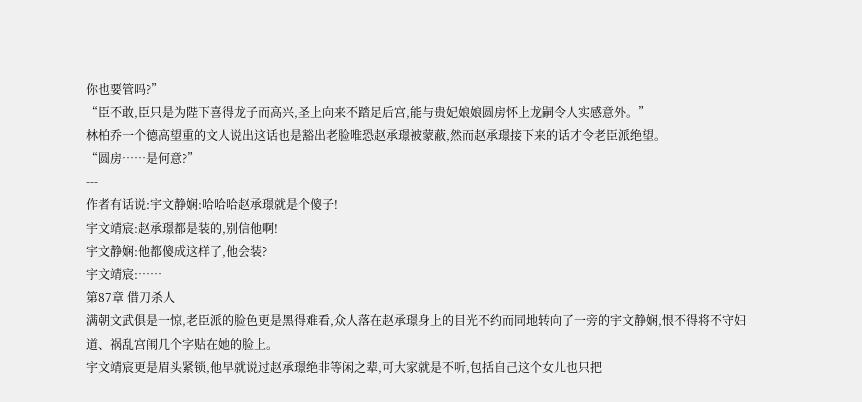你也要管吗?”
“臣不敢,臣只是为陛下喜得龙子而高兴,圣上向来不踏足后宫,能与贵妃娘娘圆房怀上龙嗣令人实感意外。”
林柏乔一个德高望重的文人说出这话也是豁出老脸唯恐赵承璟被蒙蔽,然而赵承璟接下来的话才令老臣派绝望。
“圆房……是何意?”
---
作者有话说:宇文静娴:哈哈哈赵承璟就是个傻子!
宇文靖宸:赵承璟都是装的,别信他啊!
宇文静娴:他都傻成这样了,他会装?
宇文靖宸:……
第87章 借刀杀人
满朝文武俱是一惊,老臣派的脸色更是黑得难看,众人落在赵承璟身上的目光不约而同地转向了一旁的宇文静娴,恨不得将不守妇道、祸乱宫闱几个字贴在她的脸上。
宇文靖宸更是眉头紧锁,他早就说过赵承璟绝非等闲之辈,可大家就是不听,包括自己这个女儿也只把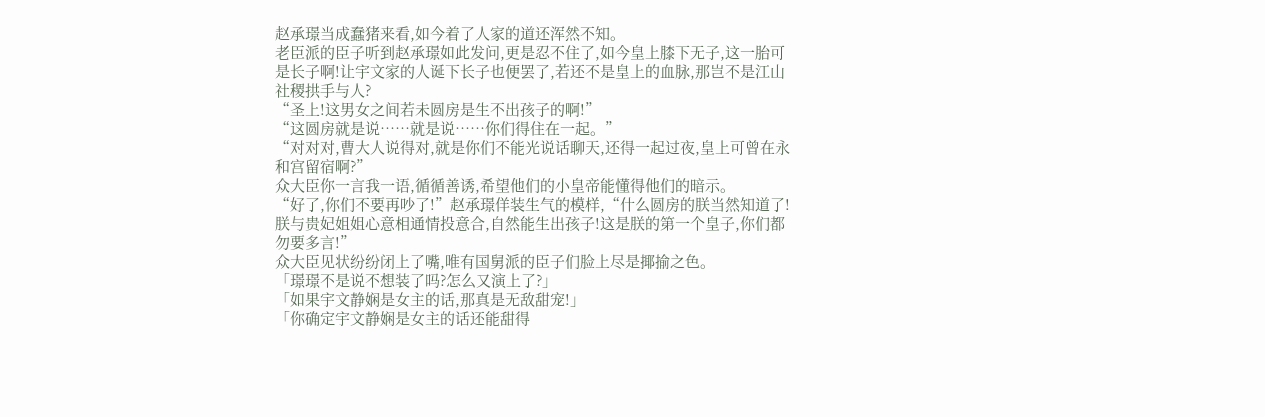赵承璟当成蠢猪来看,如今着了人家的道还浑然不知。
老臣派的臣子听到赵承璟如此发问,更是忍不住了,如今皇上膝下无子,这一胎可是长子啊!让宇文家的人诞下长子也便罢了,若还不是皇上的血脉,那岂不是江山社稷拱手与人?
“圣上!这男女之间若未圆房是生不出孩子的啊!”
“这圆房就是说……就是说……你们得住在一起。”
“对对对,曹大人说得对,就是你们不能光说话聊天,还得一起过夜,皇上可曾在永和宫留宿啊?”
众大臣你一言我一语,循循善诱,希望他们的小皇帝能懂得他们的暗示。
“好了,你们不要再吵了!”赵承璟佯装生气的模样,“什么圆房的朕当然知道了!朕与贵妃姐姐心意相通情投意合,自然能生出孩子!这是朕的第一个皇子,你们都勿要多言!”
众大臣见状纷纷闭上了嘴,唯有国舅派的臣子们脸上尽是揶揄之色。
「璟璟不是说不想装了吗?怎么又演上了?」
「如果宇文静娴是女主的话,那真是无敌甜宠!」
「你确定宇文静娴是女主的话还能甜得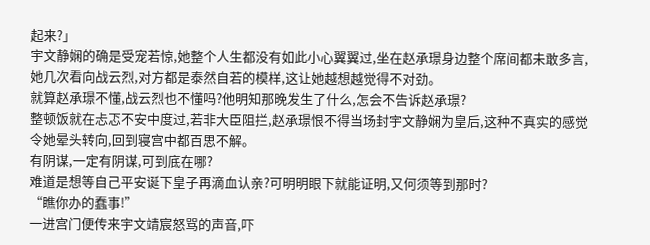起来?」
宇文静娴的确是受宠若惊,她整个人生都没有如此小心翼翼过,坐在赵承璟身边整个席间都未敢多言,她几次看向战云烈,对方都是泰然自若的模样,这让她越想越觉得不对劲。
就算赵承璟不懂,战云烈也不懂吗?他明知那晚发生了什么,怎会不告诉赵承璟?
整顿饭就在忐忑不安中度过,若非大臣阻拦,赵承璟恨不得当场封宇文静娴为皇后,这种不真实的感觉令她晕头转向,回到寝宫中都百思不解。
有阴谋,一定有阴谋,可到底在哪?
难道是想等自己平安诞下皇子再滴血认亲?可明明眼下就能证明,又何须等到那时?
“瞧你办的蠢事!”
一进宫门便传来宇文靖宸怒骂的声音,吓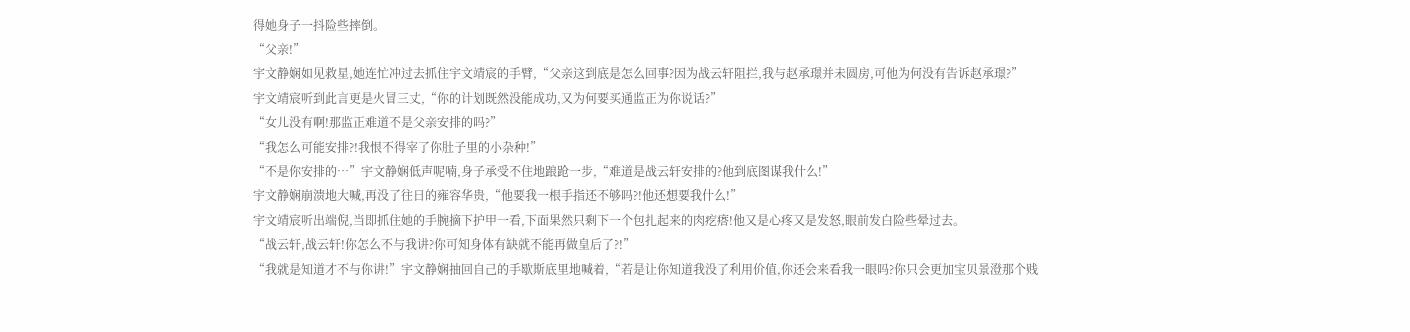得她身子一抖险些摔倒。
“父亲!”
宇文静娴如见救星,她连忙冲过去抓住宇文靖宸的手臂,“父亲这到底是怎么回事?因为战云轩阻拦,我与赵承璟并未圆房,可他为何没有告诉赵承璟?”
宇文靖宸听到此言更是火冒三丈,“你的计划既然没能成功,又为何要买通监正为你说话?”
“女儿没有啊!那监正难道不是父亲安排的吗?”
“我怎么可能安排?!我恨不得宰了你肚子里的小杂种!”
“不是你安排的…”宇文静娴低声呢喃,身子承受不住地踉跄一步,“难道是战云轩安排的?他到底图谋我什么!”
宇文静娴崩溃地大喊,再没了往日的雍容华贵,“他要我一根手指还不够吗?!他还想要我什么!”
宇文靖宸听出端倪,当即抓住她的手腕摘下护甲一看,下面果然只剩下一个包扎起来的肉疙瘩!他又是心疼又是发怒,眼前发白险些晕过去。
“战云轩,战云轩!你怎么不与我讲?你可知身体有缺就不能再做皇后了?!”
“我就是知道才不与你讲!”宇文静娴抽回自己的手歇斯底里地喊着,“若是让你知道我没了利用价值,你还会来看我一眼吗?你只会更加宝贝景澄那个贱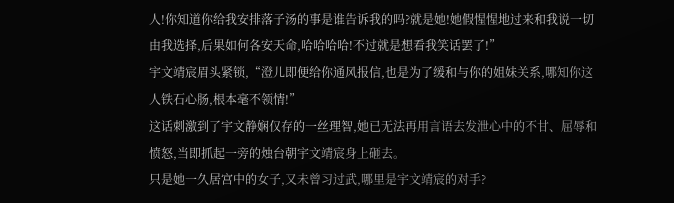人!你知道你给我安排落子汤的事是谁告诉我的吗?就是她!她假惺惺地过来和我说一切由我选择,后果如何各安天命,哈哈哈哈!不过就是想看我笑话罢了!”
宇文靖宸眉头紧锁,“澄儿即便给你通风报信,也是为了缓和与你的姐妹关系,哪知你这人铁石心肠,根本毫不领情!”
这话刺激到了宇文静娴仅存的一丝理智,她已无法再用言语去发泄心中的不甘、屈辱和愤怒,当即抓起一旁的烛台朝宇文靖宸身上砸去。
只是她一久居宫中的女子,又未曾习过武,哪里是宇文靖宸的对手?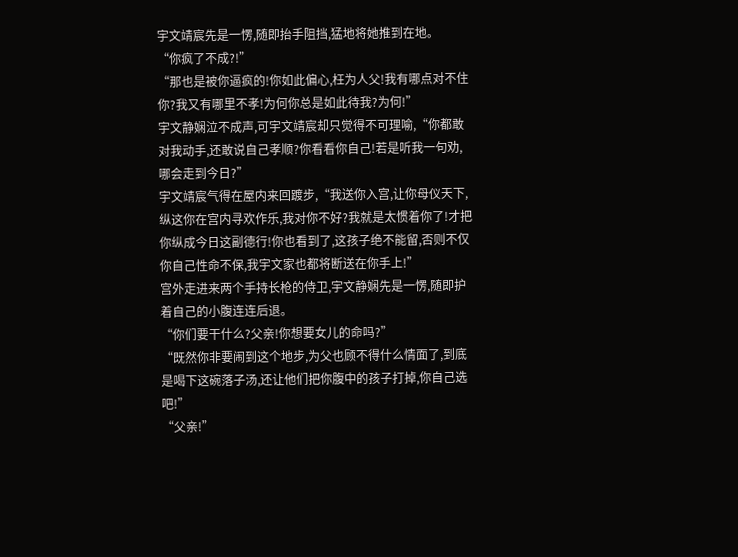宇文靖宸先是一愣,随即抬手阻挡,猛地将她推到在地。
“你疯了不成?!”
“那也是被你逼疯的!你如此偏心,枉为人父!我有哪点对不住你?我又有哪里不孝!为何你总是如此待我?为何!”
宇文静娴泣不成声,可宇文靖宸却只觉得不可理喻,“你都敢对我动手,还敢说自己孝顺?你看看你自己!若是听我一句劝,哪会走到今日?”
宇文靖宸气得在屋内来回踱步,“我送你入宫,让你母仪天下,纵这你在宫内寻欢作乐,我对你不好?我就是太惯着你了!才把你纵成今日这副德行!你也看到了,这孩子绝不能留,否则不仅你自己性命不保,我宇文家也都将断送在你手上!”
宫外走进来两个手持长枪的侍卫,宇文静娴先是一愣,随即护着自己的小腹连连后退。
“你们要干什么?父亲!你想要女儿的命吗?”
“既然你非要闹到这个地步,为父也顾不得什么情面了,到底是喝下这碗落子汤,还让他们把你腹中的孩子打掉,你自己选吧!”
“父亲!”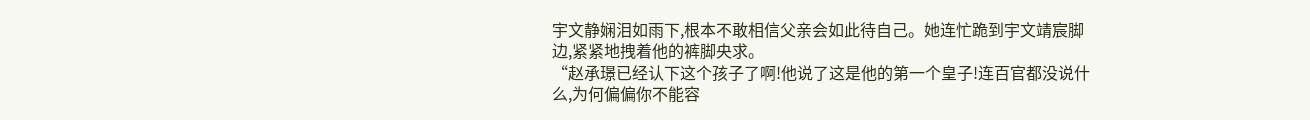宇文静娴泪如雨下,根本不敢相信父亲会如此待自己。她连忙跪到宇文靖宸脚边,紧紧地拽着他的裤脚央求。
“赵承璟已经认下这个孩子了啊!他说了这是他的第一个皇子!连百官都没说什么,为何偏偏你不能容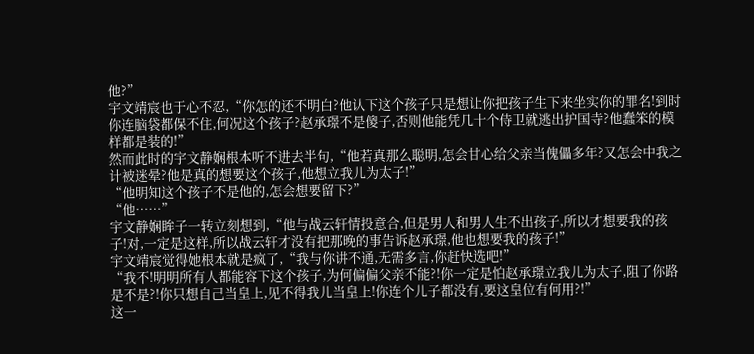他?”
宇文靖宸也于心不忍,“你怎的还不明白?他认下这个孩子只是想让你把孩子生下来坐实你的罪名!到时你连脑袋都保不住,何况这个孩子?赵承璟不是傻子,否则他能凭几十个侍卫就逃出护国寺?他蠢笨的模样都是装的!”
然而此时的宇文静娴根本听不进去半句,“他若真那么聪明,怎会甘心给父亲当傀儡多年?又怎会中我之计被迷晕?他是真的想要这个孩子,他想立我儿为太子!”
“他明知这个孩子不是他的,怎会想要留下?”
“他……”
宇文静娴眸子一转立刻想到,“他与战云轩情投意合,但是男人和男人生不出孩子,所以才想要我的孩子!对,一定是这样,所以战云轩才没有把那晚的事告诉赵承璟,他也想要我的孩子!”
宇文靖宸觉得她根本就是疯了,“我与你讲不通,无需多言,你赶快选吧!”
“我不!明明所有人都能容下这个孩子,为何偏偏父亲不能?!你一定是怕赵承璟立我儿为太子,阻了你路是不是?!你只想自己当皇上,见不得我儿当皇上!你连个儿子都没有,要这皇位有何用?!”
这一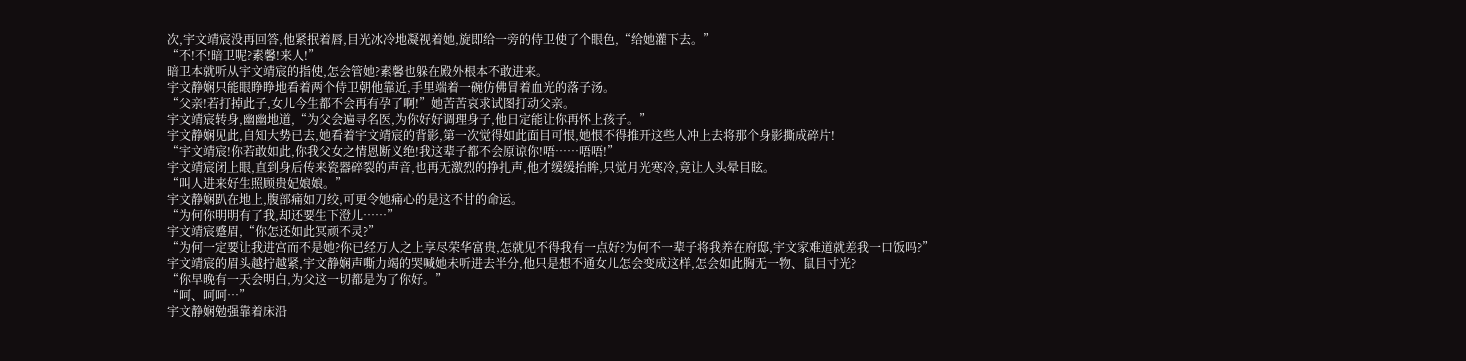次,宇文靖宸没再回答,他紧抿着唇,目光冰冷地凝视着她,旋即给一旁的侍卫使了个眼色,“给她灌下去。”
“不!不!暗卫呢?素馨!来人!”
暗卫本就听从宇文靖宸的指使,怎会管她?素馨也躲在殿外根本不敢进来。
宇文静娴只能眼睁睁地看着两个侍卫朝他靠近,手里端着一碗仿佛冒着血光的落子汤。
“父亲!若打掉此子,女儿今生都不会再有孕了啊!”她苦苦哀求试图打动父亲。
宇文靖宸转身,幽幽地道,“为父会遍寻名医,为你好好调理身子,他日定能让你再怀上孩子。”
宇文静娴见此,自知大势已去,她看着宇文靖宸的背影,第一次觉得如此面目可恨,她恨不得推开这些人冲上去将那个身影撕成碎片!
“宇文靖宸!你若敢如此,你我父女之情恩断义绝!我这辈子都不会原谅你!唔……唔唔!”
宇文靖宸闭上眼,直到身后传来瓷器碎裂的声音,也再无激烈的挣扎声,他才缓缓抬眸,只觉月光寒冷,竟让人头晕目眩。
“叫人进来好生照顾贵妃娘娘。”
宇文静娴趴在地上,腹部痛如刀绞,可更令她痛心的是这不甘的命运。
“为何你明明有了我,却还要生下澄儿……”
宇文靖宸蹙眉,“你怎还如此冥顽不灵?”
“为何一定要让我进宫而不是她?你已经万人之上享尽荣华富贵,怎就见不得我有一点好?为何不一辈子将我养在府邸,宇文家难道就差我一口饭吗?”
宇文靖宸的眉头越拧越紧,宇文静娴声嘶力竭的哭喊她未听进去半分,他只是想不通女儿怎会变成这样,怎会如此胸无一物、鼠目寸光?
“你早晚有一天会明白,为父这一切都是为了你好。”
“呵、呵呵…”
宇文静娴勉强靠着床沿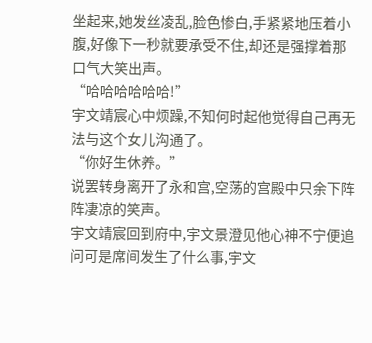坐起来,她发丝凌乱,脸色惨白,手紧紧地压着小腹,好像下一秒就要承受不住,却还是强撑着那口气大笑出声。
“哈哈哈哈哈哈!”
宇文靖宸心中烦躁,不知何时起他觉得自己再无法与这个女儿沟通了。
“你好生休养。”
说罢转身离开了永和宫,空荡的宫殿中只余下阵阵凄凉的笑声。
宇文靖宸回到府中,宇文景澄见他心神不宁便追问可是席间发生了什么事,宇文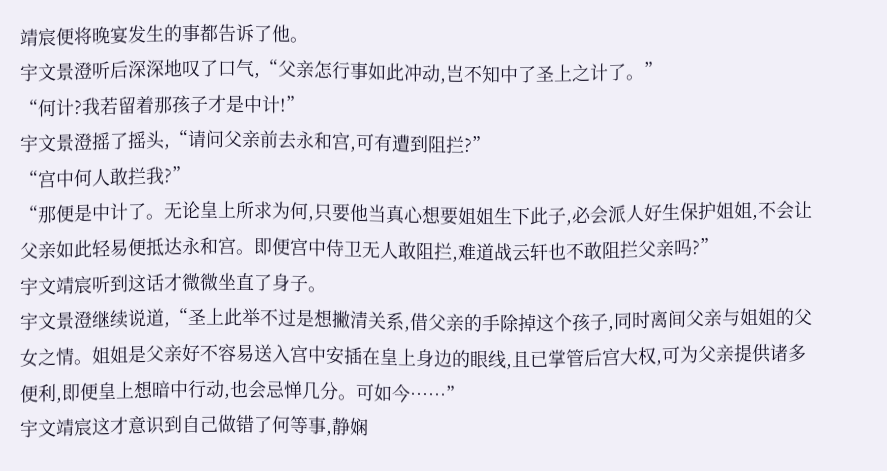靖宸便将晚宴发生的事都告诉了他。
宇文景澄听后深深地叹了口气,“父亲怎行事如此冲动,岂不知中了圣上之计了。”
“何计?我若留着那孩子才是中计!”
宇文景澄摇了摇头,“请问父亲前去永和宫,可有遭到阻拦?”
“宫中何人敢拦我?”
“那便是中计了。无论皇上所求为何,只要他当真心想要姐姐生下此子,必会派人好生保护姐姐,不会让父亲如此轻易便抵达永和宫。即便宫中侍卫无人敢阻拦,难道战云轩也不敢阻拦父亲吗?”
宇文靖宸听到这话才微微坐直了身子。
宇文景澄继续说道,“圣上此举不过是想撇清关系,借父亲的手除掉这个孩子,同时离间父亲与姐姐的父女之情。姐姐是父亲好不容易送入宫中安插在皇上身边的眼线,且已掌管后宫大权,可为父亲提供诸多便利,即便皇上想暗中行动,也会忌惮几分。可如今……”
宇文靖宸这才意识到自己做错了何等事,静娴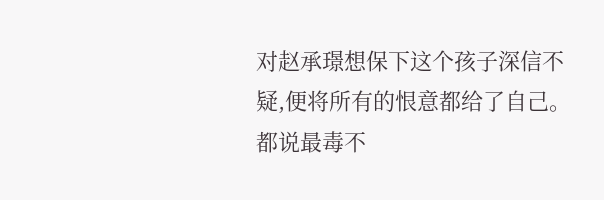对赵承璟想保下这个孩子深信不疑,便将所有的恨意都给了自己。
都说最毒不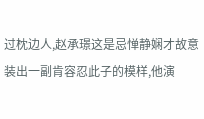过枕边人,赵承璟这是忌惮静娴才故意装出一副肯容忍此子的模样,他演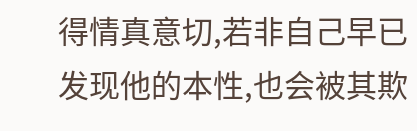得情真意切,若非自己早已发现他的本性,也会被其欺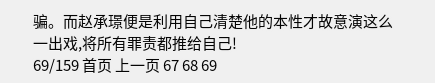骗。而赵承璟便是利用自己清楚他的本性才故意演这么一出戏,将所有罪责都推给自己!
69/159 首页 上一页 67 68 69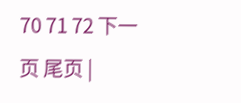70 71 72 下一页 尾页 |